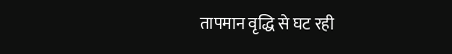तापमान वृद्धि से घट रही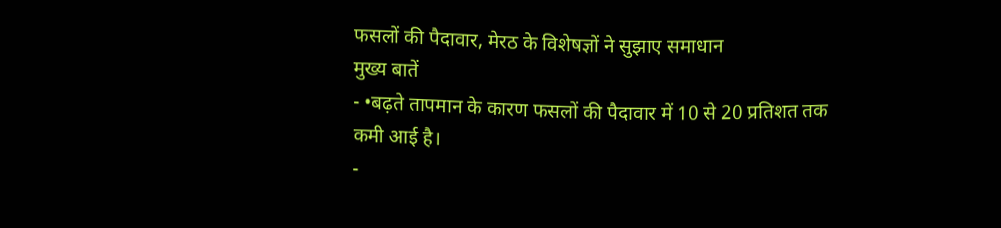फसलों की पैदावार, मेरठ के विशेषज्ञों ने सुझाए समाधान
मुख्य बातें
- •बढ़ते तापमान के कारण फसलों की पैदावार में 10 से 20 प्रतिशत तक कमी आई है।
-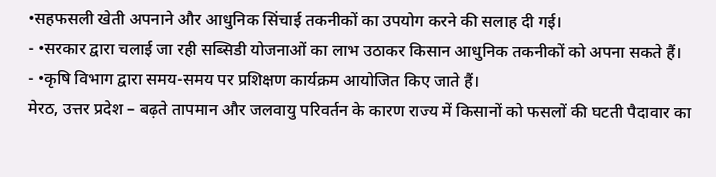•सहफसली खेती अपनाने और आधुनिक सिंचाई तकनीकों का उपयोग करने की सलाह दी गई।
- •सरकार द्वारा चलाई जा रही सब्सिडी योजनाओं का लाभ उठाकर किसान आधुनिक तकनीकों को अपना सकते हैं।
- •कृषि विभाग द्वारा समय-समय पर प्रशिक्षण कार्यक्रम आयोजित किए जाते हैं।
मेरठ, उत्तर प्रदेश – बढ़ते तापमान और जलवायु परिवर्तन के कारण राज्य में किसानों को फसलों की घटती पैदावार का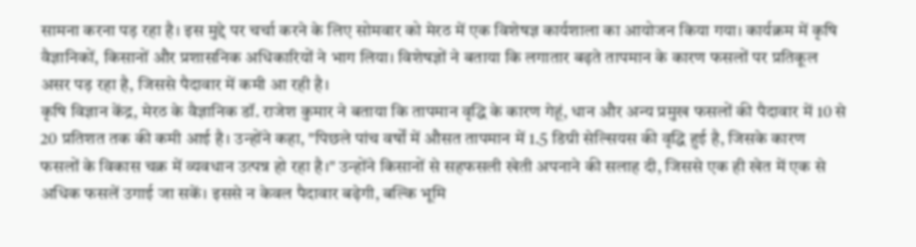सामना करना पड़ रहा है। इस मुद्दे पर चर्चा करने के लिए सोमवार को मेरठ में एक विशेषज्ञ कार्यशाला का आयोजन किया गया। कार्यक्रम में कृषि वैज्ञानिकों, किसानों और प्रशासनिक अधिकारियों ने भाग लिया। विशेषज्ञों ने बताया कि लगातार बढ़ते तापमान के कारण फसलों पर प्रतिकूल असर पड़ रहा है, जिससे पैदावार में कमी आ रही है।
कृषि विज्ञान केंद्र, मेरठ के वैज्ञानिक डॉ. राजेश कुमार ने बताया कि तापमान वृद्धि के कारण गेहूं, धान और अन्य प्रमुख फसलों की पैदावार में 10 से 20 प्रतिशत तक की कमी आई है। उन्होंने कहा, "पिछले पांच वर्षों में औसत तापमान में 1.5 डिग्री सेल्सियस की वृद्धि हुई है, जिसके कारण फसलों के विकास चक्र में व्यवधान उत्पन्न हो रहा है।" उन्होंने किसानों से सहफसली खेती अपनाने की सलाह दी, जिससे एक ही खेत में एक से अधिक फसलें उगाई जा सकें। इससे न केवल पैदावार बढ़ेगी, बल्कि भूमि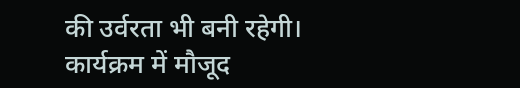की उर्वरता भी बनी रहेगी।
कार्यक्रम में मौजूद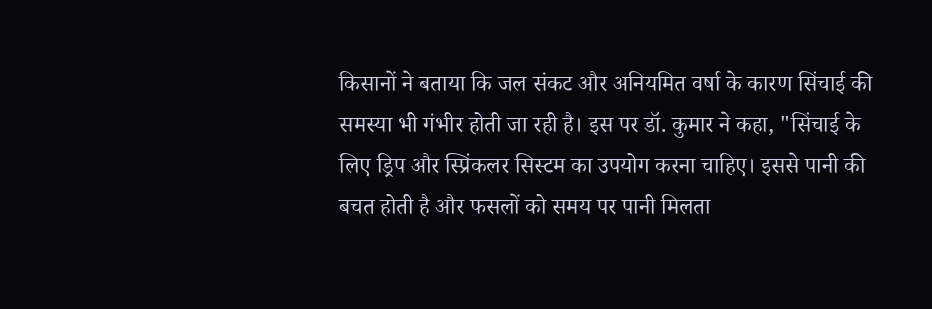किसानों ने बताया कि जल संकट और अनियमित वर्षा के कारण सिंचाई की समस्या भी गंभीर होती जा रही है। इस पर डॉ. कुमार ने कहा, "सिंचाई के लिए ड्रिप और स्प्रिंकलर सिस्टम का उपयोग करना चाहिए। इससे पानी की बचत होती है और फसलों को समय पर पानी मिलता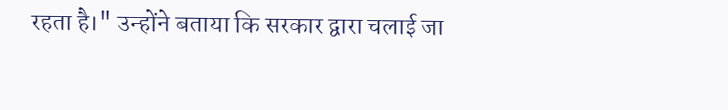रहता है।" उन्होंने बताया कि सरकार द्वारा चलाई जा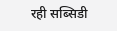रही सब्सिडी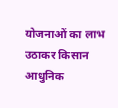योजनाओं का लाभ उठाकर किसान आधुनिक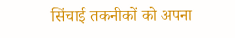सिंचाई तकनीकों को अपना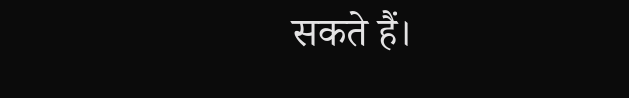सकते हैं।